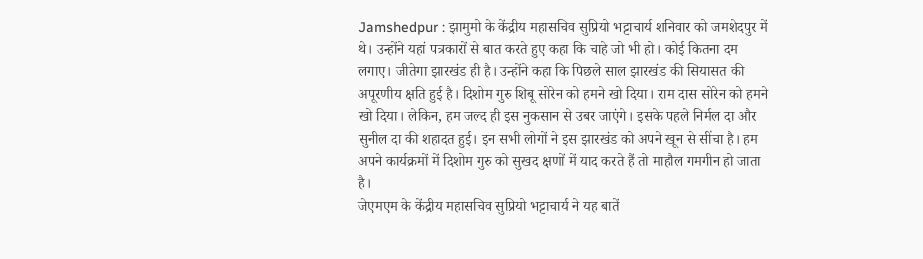Jamshedpur : झामुमो के केंद्रीय महासचिव सुप्रियो भट्टाचार्य शनिवार को जमशेदपुर में थे। उन्होंने यहां पत्रकारों से बात करते हुए कहा कि चाहे जो भी हो। कोई कितना दम लगाए। जीतेगा झारखंड ही है। उन्होंने कहा कि पिछले साल झारखंड की सियासत की अपूरणीय क्षति हुई है। दिशोम गुरु शिबू सोरेन को हमने खो दिया। राम दास सोरेन को हमने खो दिया। लेकिन, हम जल्द ही इस नुकसान से उबर जाएंगे। इसके पहले निर्मल दा और सुनील दा की शहादत हुई। इन सभी लोगों ने इस झारखंड को अपने खून से सींचा है। हम अपने कार्यक्रमों में दिशोम गुरु को सुखद क्षणों में याद करते हैं तो माहौल गमगीन हो जाता है।
जेएमएम के केंद्रीय महासचिव सुप्रियो भट्टाचार्य ने यह बातें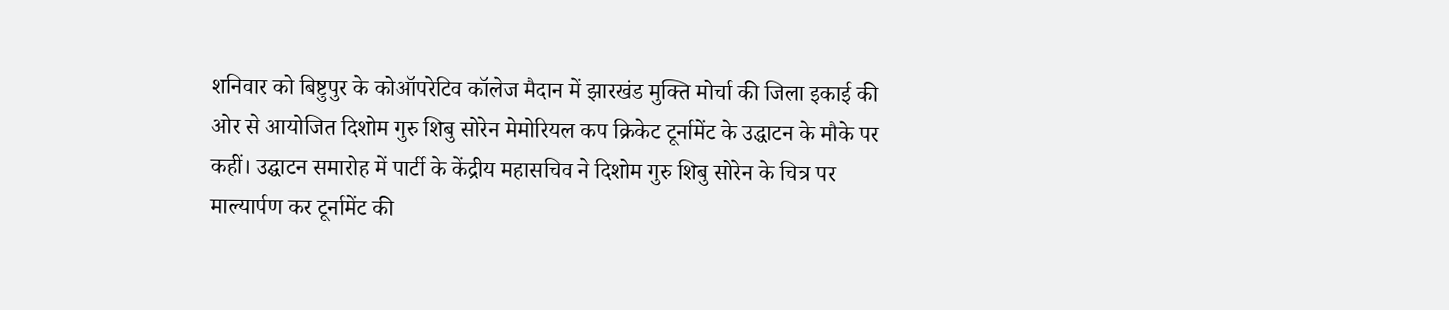शनिवार को बिष्टुपुर के कोऑपरेटिव कॉलेज मैदान में झारखंड मुक्ति मोर्चा की जिला इकाई की ओर से आयोजित दिशोम गुरु शिबु सोरेन मेमोरियल कप क्रिकेट टूर्नामेंट के उद्धाटन के मौके पर कहीं। उद्घाटन समारोह में पार्टी के केंद्रीय महासचिव ने दिशोम गुरु शिबु सोरेन के चित्र पर माल्यार्पण कर टूर्नामेंट की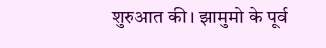शुरुआत की। झामुमो के पूर्व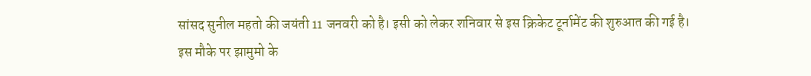सांसद सुनील महतो की जयंती 11 जनवरी को है। इसी को लेकर शनिवार से इस क्रिकेट टूर्नामेंट की शुरुआत की गई है।
इस मौके पर झामुमो के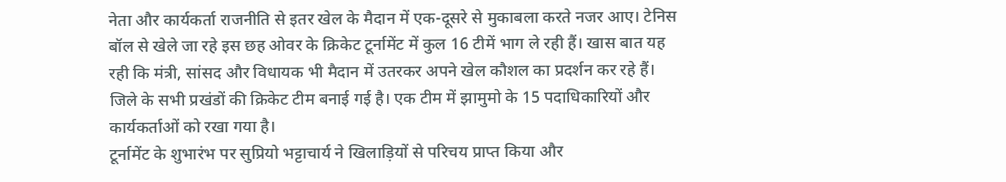नेता और कार्यकर्ता राजनीति से इतर खेल के मैदान में एक-दूसरे से मुकाबला करते नजर आए। टेनिस बॉल से खेले जा रहे इस छह ओवर के क्रिकेट टूर्नामेंट में कुल 16 टीमें भाग ले रही हैं। खास बात यह रही कि मंत्री, सांसद और विधायक भी मैदान में उतरकर अपने खेल कौशल का प्रदर्शन कर रहे हैं। जिले के सभी प्रखंडों की क्रिकेट टीम बनाई गई है। एक टीम में झामुमो के 15 पदाधिकारियों और कार्यकर्ताओं को रखा गया है।
टूर्नामेंट के शुभारंभ पर सुप्रियो भट्टाचार्य ने खिलाड़ियों से परिचय प्राप्त किया और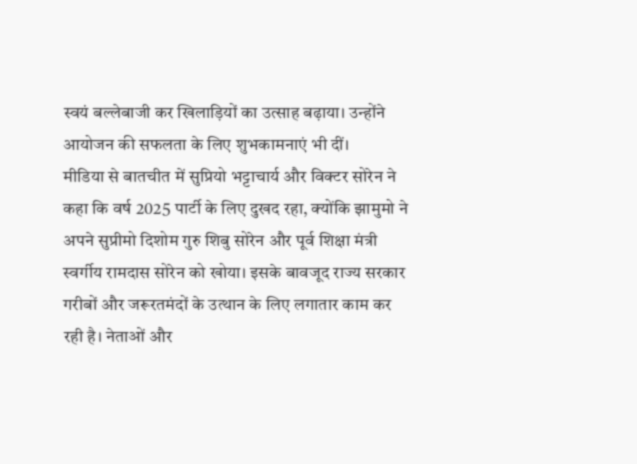स्वयं बल्लेबाजी कर खिलाड़ियों का उत्साह बढ़ाया। उन्होंने आयोजन की सफलता के लिए शुभकामनाएं भी दीं।
मीडिया से बातचीत में सुप्रियो भट्टाचार्य और विक्टर सोरेन ने कहा कि वर्ष 2025 पार्टी के लिए दुखद रहा, क्योंकि झामुमो ने अपने सुप्रीमो दिशोम गुरु शिबु सोरेन और पूर्व शिक्षा मंत्री स्वर्गीय रामदास सोरेन को खोया। इसके बावजूद राज्य सरकार गरीबों और जरूरतमंदों के उत्थान के लिए लगातार काम कर रही है। नेताओं और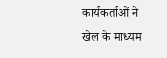कार्यकर्ताओं ने खेल के माध्यम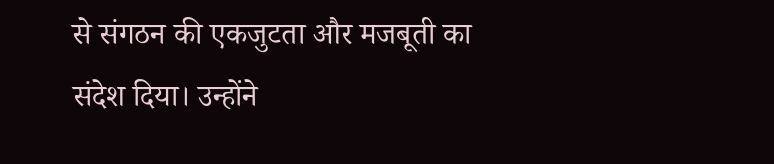से संगठन की एकजुटता और मजबूती का संदेश दिया। उन्होंने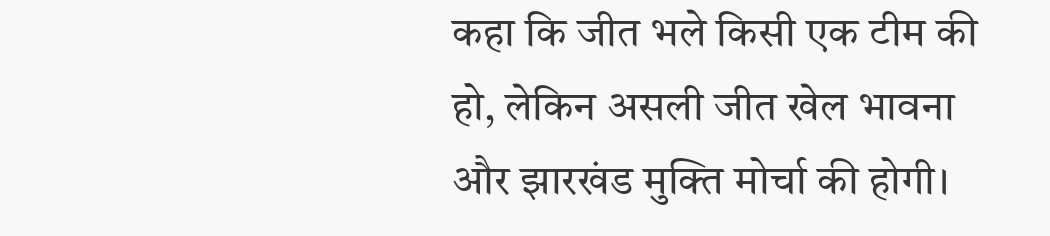कहा कि जीत भले किसी एक टीम की हो, लेकिन असली जीत खेल भावना और झारखंड मुक्ति मोर्चा की होगी।